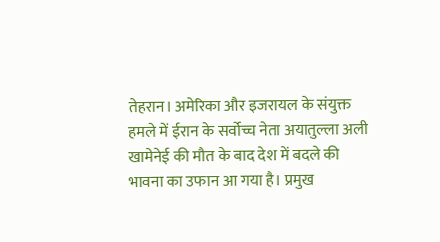तेहरान। अमेरिका और इजरायल के संयुक्त हमले में ईरान के सर्वोच्च नेता अयातुल्ला अली खामेनेई की मौत के बाद देश में बदले की भावना का उफान आ गया है। प्रमुख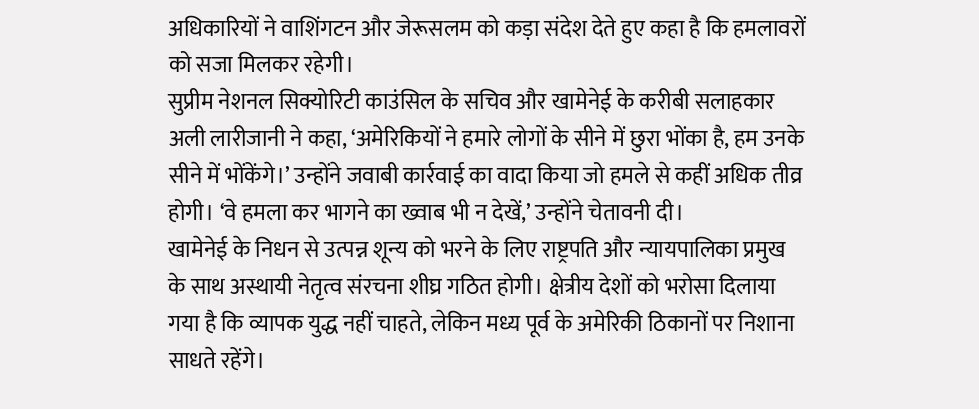अधिकारियों ने वाशिंगटन और जेरूसलम को कड़ा संदेश देते हुए कहा है कि हमलावरों को सजा मिलकर रहेगी।
सुप्रीम नेशनल सिक्योरिटी काउंसिल के सचिव और खामेनेई के करीबी सलाहकार अली लारीजानी ने कहा, ‘अमेरिकियों ने हमारे लोगों के सीने में छुरा भोंका है, हम उनके सीने में भोंकेंगे।’ उन्होंने जवाबी कार्रवाई का वादा किया जो हमले से कहीं अधिक तीव्र होगी। ‘वे हमला कर भागने का ख्वाब भी न देखें,’ उन्होंने चेतावनी दी।
खामेनेई के निधन से उत्पन्न शून्य को भरने के लिए राष्ट्रपति और न्यायपालिका प्रमुख के साथ अस्थायी नेतृत्व संरचना शीघ्र गठित होगी। क्षेत्रीय देशों को भरोसा दिलाया गया है कि व्यापक युद्ध नहीं चाहते, लेकिन मध्य पूर्व के अमेरिकी ठिकानों पर निशाना साधते रहेंगे।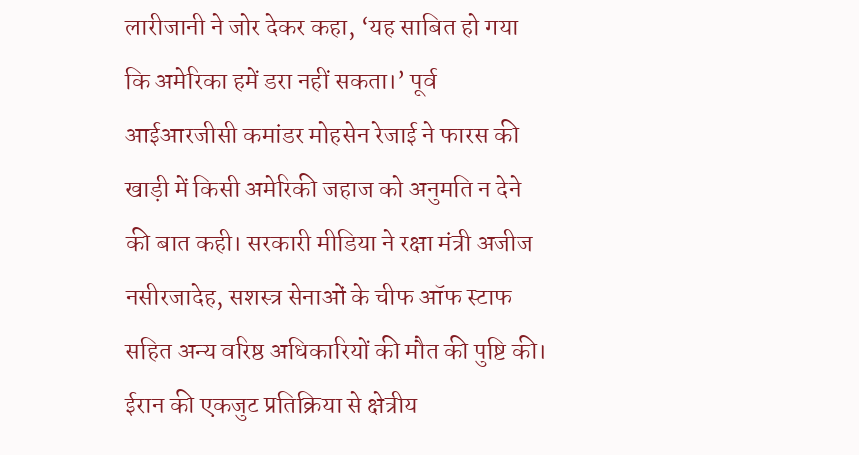लारीजानी ने जोर देकर कहा, ‘यह साबित हो गया कि अमेरिका हमें डरा नहीं सकता।’ पूर्व आईआरजीसी कमांडर मोहसेन रेजाई ने फारस की खाड़ी में किसी अमेरिकी जहाज को अनुमति न देने की बात कही। सरकारी मीडिया ने रक्षा मंत्री अजीज नसीरजादेह, सशस्त्र सेनाओं के चीफ ऑफ स्टाफ सहित अन्य वरिष्ठ अधिकारियों की मौत की पुष्टि की।
ईरान की एकजुट प्रतिक्रिया से क्षेत्रीय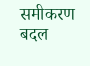समीकरण बदल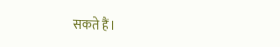सकते हैं।